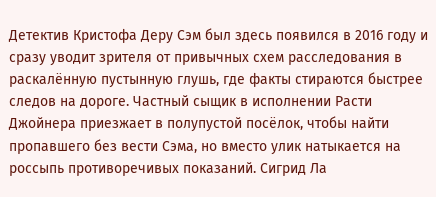Детектив Кристофа Деру Сэм был здесь появился в 2016 году и сразу уводит зрителя от привычных схем расследования в раскалённую пустынную глушь, где факты стираются быстрее следов на дороге. Частный сыщик в исполнении Расти Джойнера приезжает в полупустой посёлок, чтобы найти пропавшего без вести Сэма, но вместо улик натыкается на россыпь противоречивых показаний. Сигрид Ла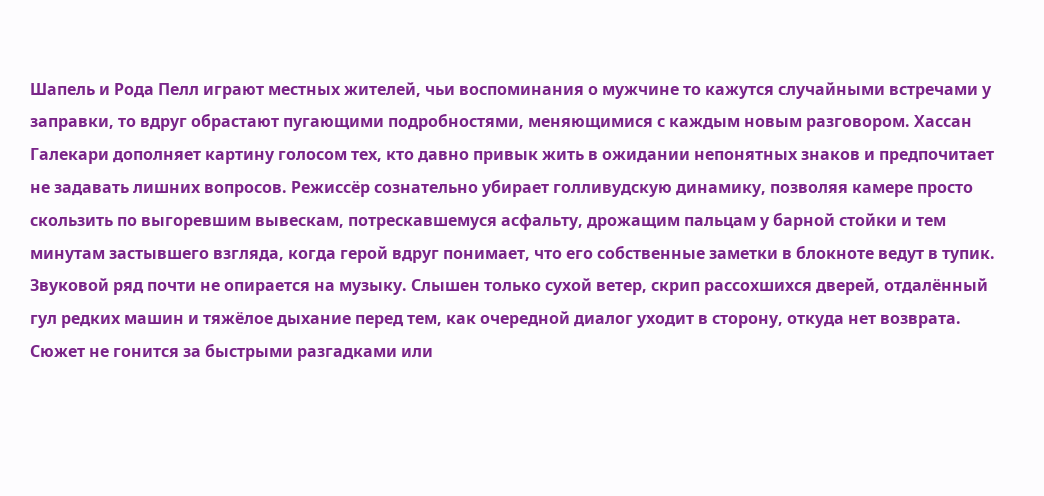Шапель и Рода Пелл играют местных жителей, чьи воспоминания о мужчине то кажутся случайными встречами у заправки, то вдруг обрастают пугающими подробностями, меняющимися с каждым новым разговором. Хассан Галекари дополняет картину голосом тех, кто давно привык жить в ожидании непонятных знаков и предпочитает не задавать лишних вопросов. Режиссёр сознательно убирает голливудскую динамику, позволяя камере просто скользить по выгоревшим вывескам, потрескавшемуся асфальту, дрожащим пальцам у барной стойки и тем минутам застывшего взгляда, когда герой вдруг понимает, что его собственные заметки в блокноте ведут в тупик. Звуковой ряд почти не опирается на музыку. Слышен только сухой ветер, скрип рассохшихся дверей, отдалённый гул редких машин и тяжёлое дыхание перед тем, как очередной диалог уходит в сторону, откуда нет возврата. Сюжет не гонится за быстрыми разгадками или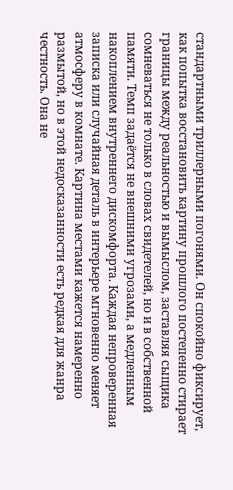стандартными триллерными погонями. Он спокойно фиксирует, как попытка восстановить картину прошлого постепенно стирает границы между реальностью и вымыслом, заставляя сыщика сомневаться не только в словах свидетелей, но и в собственной памяти. Темп задаётся не внешними угрозами, а медленным накоплением внутреннего дискомфорта. Каждая непроверенная записка или случайная деталь в интерьере мгновенно меняет атмосферу в комнате. Картина местами кажется намеренно размытой, но в этой недосказанности есть редкая для жанра честность. Она не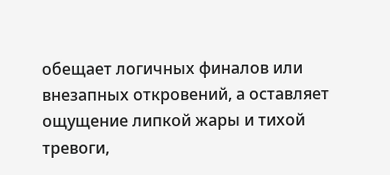обещает логичных финалов или внезапных откровений, а оставляет ощущение липкой жары и тихой тревоги,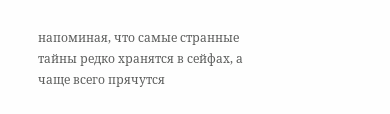напоминая, что самые странные тайны редко хранятся в сейфах, а чаще всего прячутся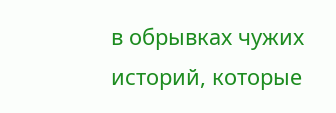в обрывках чужих историй, которые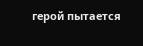герой пытается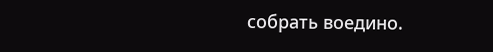собрать воедино.